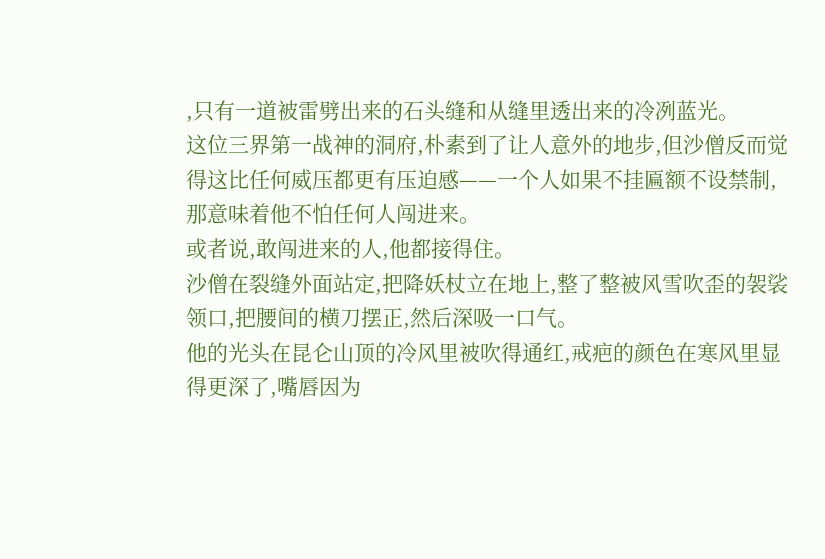,只有一道被雷劈出来的石头缝和从缝里透出来的冷冽蓝光。
这位三界第一战神的洞府,朴素到了让人意外的地步,但沙僧反而觉得这比任何威压都更有压迫感——一个人如果不挂匾额不设禁制,那意味着他不怕任何人闯进来。
或者说,敢闯进来的人,他都接得住。
沙僧在裂缝外面站定,把降妖杖立在地上,整了整被风雪吹歪的袈裟领口,把腰间的横刀摆正,然后深吸一口气。
他的光头在昆仑山顶的冷风里被吹得通红,戒疤的颜色在寒风里显得更深了,嘴唇因为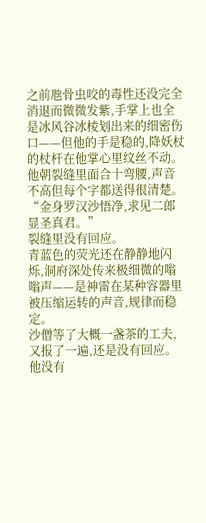之前虺骨虫咬的毒性还没完全消退而微微发紫,手掌上也全是冰风谷冰棱划出来的细密伤口——但他的手是稳的,降妖杖的杖杆在他掌心里纹丝不动。
他朝裂缝里面合十弯腰,声音不高但每个字都送得很清楚。
“金身罗汉沙悟净,求见二郎显圣真君。”
裂缝里没有回应。
青蓝色的荧光还在静静地闪烁,洞府深处传来极细微的嗡嗡声——是神雷在某种容器里被压缩运转的声音,规律而稳定。
沙僧等了大概一盏茶的工夫,又报了一遍,还是没有回应。
他没有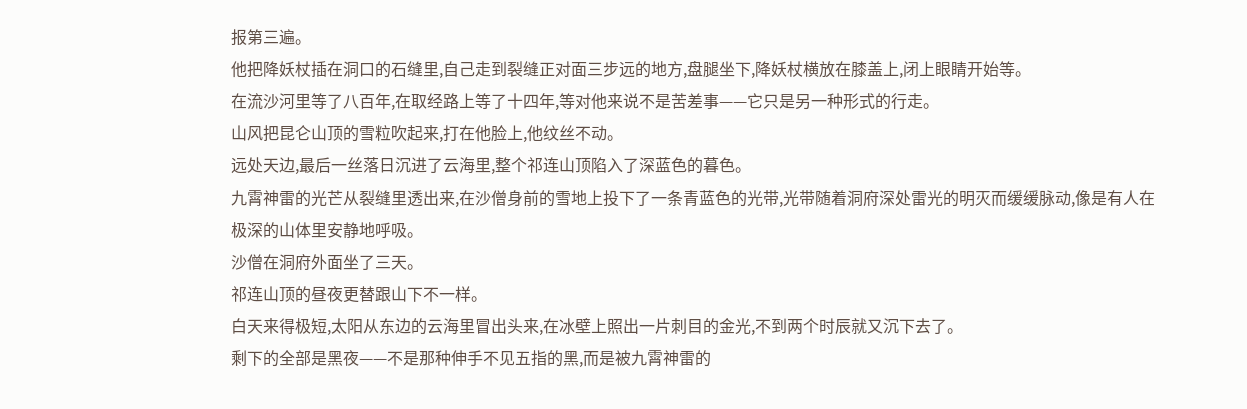报第三遍。
他把降妖杖插在洞口的石缝里,自己走到裂缝正对面三步远的地方,盘腿坐下,降妖杖横放在膝盖上,闭上眼睛开始等。
在流沙河里等了八百年,在取经路上等了十四年,等对他来说不是苦差事——它只是另一种形式的行走。
山风把昆仑山顶的雪粒吹起来,打在他脸上,他纹丝不动。
远处天边,最后一丝落日沉进了云海里,整个祁连山顶陷入了深蓝色的暮色。
九霄神雷的光芒从裂缝里透出来,在沙僧身前的雪地上投下了一条青蓝色的光带,光带随着洞府深处雷光的明灭而缓缓脉动,像是有人在极深的山体里安静地呼吸。
沙僧在洞府外面坐了三天。
祁连山顶的昼夜更替跟山下不一样。
白天来得极短,太阳从东边的云海里冒出头来,在冰壁上照出一片刺目的金光,不到两个时辰就又沉下去了。
剩下的全部是黑夜——不是那种伸手不见五指的黑,而是被九霄神雷的